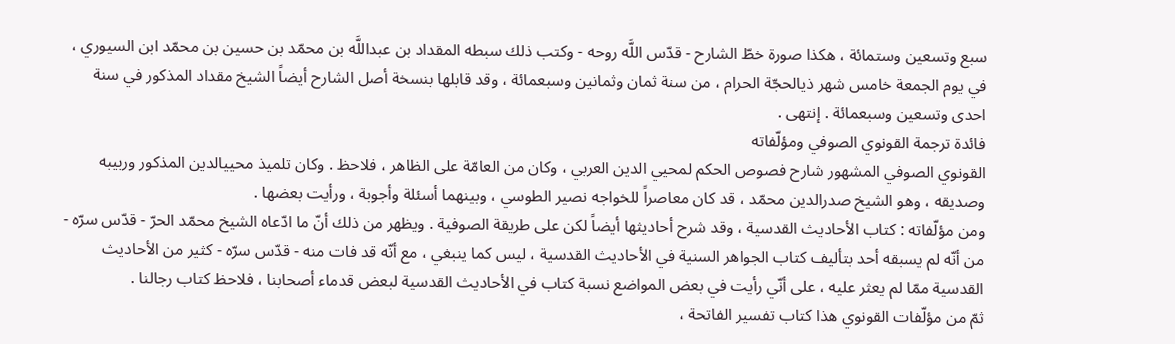سبع وتسعين وستمائة ، هكذا صورة خطّ الشارح - قدّس اللَّه روحه - وكتب ذلك سبطه المقداد بن عبداللَّه بن محمّد بن حسين بن محمّد ابن السيوري ، في يوم الجمعة خامس شهر ذيالحجّة الحرام ، من سنة ثمان وثمانين وسبعمائة ، وقد قابلها بنسخة أصل الشارح أيضاً الشيخ مقداد المذكور في سنة احدى وتسعين وسبعمائة . إنتهى .
فائدة ترجمة القونوي الصوفي ومؤلّفاته
القونوي الصوفي المشهور شارح فصوص الحكم لمحيي الدين العربي ، وكان من العامّة على الظاهر ، فلاحظ . وكان تلميذ محييالدين المذكور وربيبه وصديقه ، وهو الشيخ صدرالدين محمّد ، قد كان معاصراً للخواجه نصير الطوسي ، وبينهما أسئلة وأجوبة ، ورأيت بعضها .
ومن مؤلّفاته : كتاب الأحاديث القدسية ، وقد شرح أحاديثها أيضاً لكن على طريقة الصوفية . ويظهر من ذلك أنّ ما ادّعاه الشيخ محمّد الحرّ - قدّس سرّه - من أنّه لم يسبقه أحد بتأليف كتاب الجواهر السنية في الأحاديث القدسية ، ليس كما ينبغي ، مع أنّه قد فات منه - قدّس سرّه - كثير من الأحاديث القدسية ممّا لم يعثر عليه ، على أنّي رأيت في بعض المواضع نسبة كتاب في الأحاديث القدسية لبعض قدماء أصحابنا ، فلاحظ كتاب رجالنا .
ثمّ من مؤلّفات القونوي هذا كتاب تفسير الفاتحة ،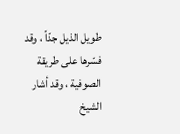طويل الذيل جدّاً ، وقد فسّرها على طريقة الصوفية ، وقد أشار الشيخ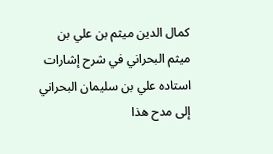كمال الدين ميثم بن علي بن ميثم البحراني في شرح إشارات استاده علي بن سليمان البحراني إلى مدح هذا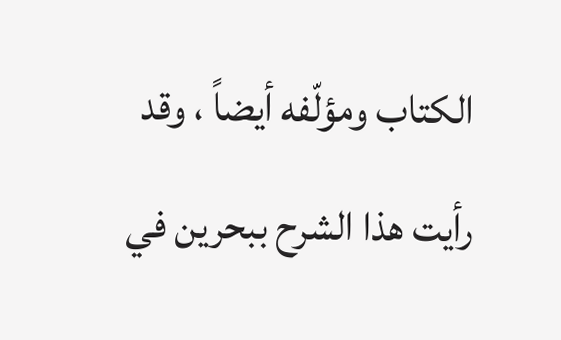الكتاب ومؤلّفه أيضاً ، وقد رأيت هذا الشرح ببحرين في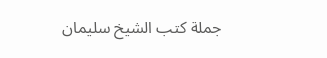جملة كتب الشيخ سليمان